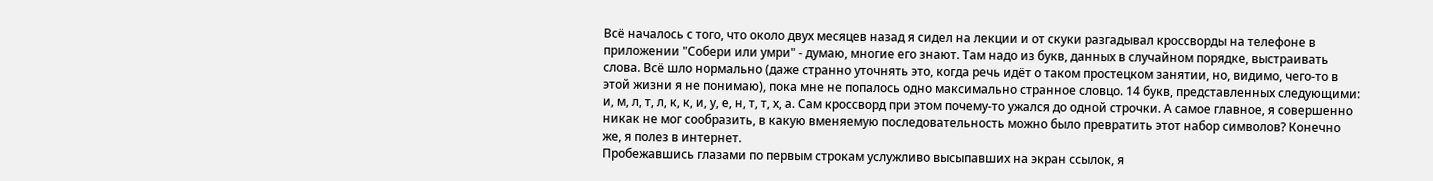Всё началось с того, что около двух месяцев назад я сидел на лекции и от скуки разгадывал кроссворды на телефоне в приложении "Собери или умри" - думаю, многие его знают. Там надо из букв, данных в случайном порядке, выстраивать слова. Всё шло нормально (даже странно уточнять это, когда речь идёт о таком простецком занятии, но, видимо, чего-то в этой жизни я не понимаю), пока мне не попалось одно максимально странное словцо. 14 букв, представленных следующими: и, м, л, т, л, к, к, и, у, е, н, т, т, х, а. Сам кроссворд при этом почему-то ужался до одной строчки. А самое главное, я совершенно никак не мог сообразить, в какую вменяемую последовательность можно было превратить этот набор символов? Конечно же, я полез в интернет.
Пробежавшись глазами по первым строкам услужливо высыпавших на экран ссылок, я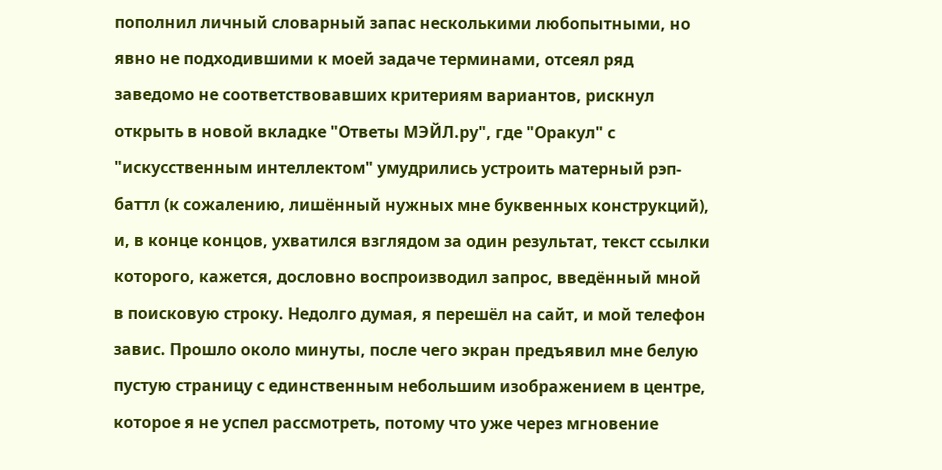пополнил личный словарный запас несколькими любопытными, но явно не подходившими к моей задаче терминами, отсеял ряд заведомо не соответствовавших критериям вариантов, рискнул открыть в новой вкладке "Ответы МЭЙЛ.ру", где "Оракул" с "искусственным интеллектом" умудрились устроить матерный рэп-баттл (к сожалению, лишённый нужных мне буквенных конструкций), и, в конце концов, ухватился взглядом за один результат, текст ссылки которого, кажется, дословно воспроизводил запрос, введённый мной в поисковую строку. Недолго думая, я перешёл на сайт, и мой телефон завис. Прошло около минуты, после чего экран предъявил мне белую пустую страницу с единственным небольшим изображением в центре, которое я не успел рассмотреть, потому что уже через мгновение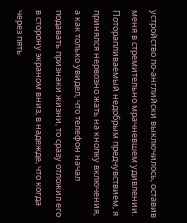устройство по-английски выключилось, оставив меня в стремительно мрачневшем удивлении.
Поторапливаемый недобрым предчувствием, я принялся нервозно жать на кнопку включения, а как только увидел, что телефон начал подавать признаки жизни, то сразу отложил его в сторону экраном вниз, в надежде, что когда через пять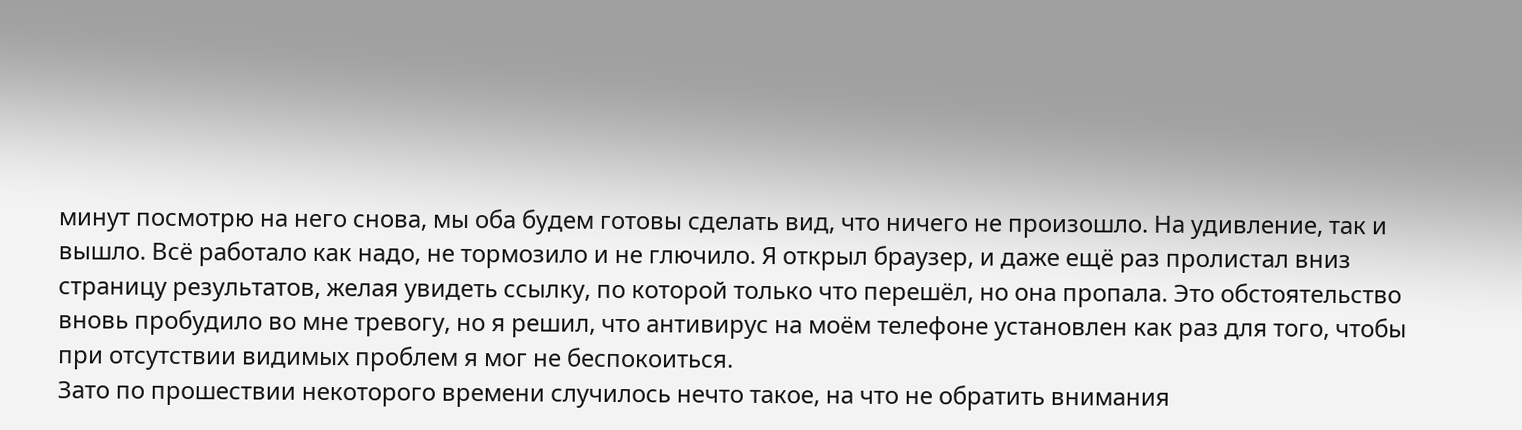минут посмотрю на него снова, мы оба будем готовы сделать вид, что ничего не произошло. На удивление, так и вышло. Всё работало как надо, не тормозило и не глючило. Я открыл браузер, и даже ещё раз пролистал вниз страницу результатов, желая увидеть ссылку, по которой только что перешёл, но она пропала. Это обстоятельство вновь пробудило во мне тревогу, но я решил, что антивирус на моём телефоне установлен как раз для того, чтобы при отсутствии видимых проблем я мог не беспокоиться.
Зато по прошествии некоторого времени случилось нечто такое, на что не обратить внимания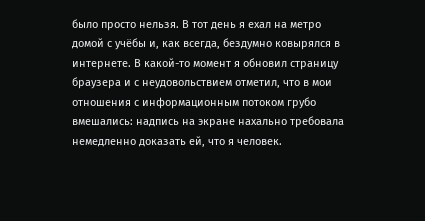было просто нельзя. В тот день я ехал на метро домой с учёбы и, как всегда, бездумно ковырялся в интернете. В какой-то момент я обновил страницу браузера и с неудовольствием отметил, что в мои отношения с информационным потоком грубо вмешались: надпись на экране нахально требовала немедленно доказать ей, что я человек.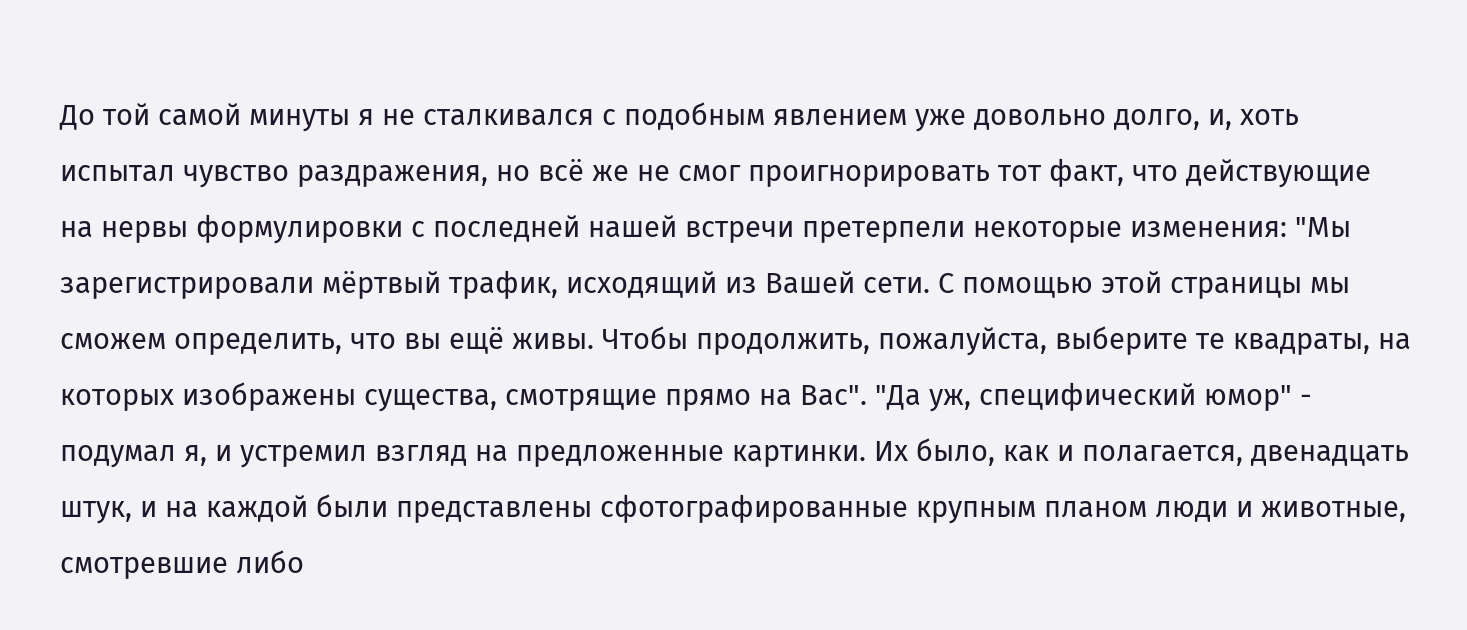До той самой минуты я не сталкивался с подобным явлением уже довольно долго, и, хоть испытал чувство раздражения, но всё же не смог проигнорировать тот факт, что действующие на нервы формулировки с последней нашей встречи претерпели некоторые изменения: "Мы зарегистрировали мёртвый трафик, исходящий из Вашей сети. С помощью этой страницы мы сможем определить, что вы ещё живы. Чтобы продолжить, пожалуйста, выберите те квадраты, на которых изображены существа, смотрящие прямо на Вас". "Да уж, специфический юмор" - подумал я, и устремил взгляд на предложенные картинки. Их было, как и полагается, двенадцать штук, и на каждой были представлены сфотографированные крупным планом люди и животные, смотревшие либо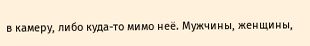в камеру, либо куда-то мимо неё. Мужчины, женщины,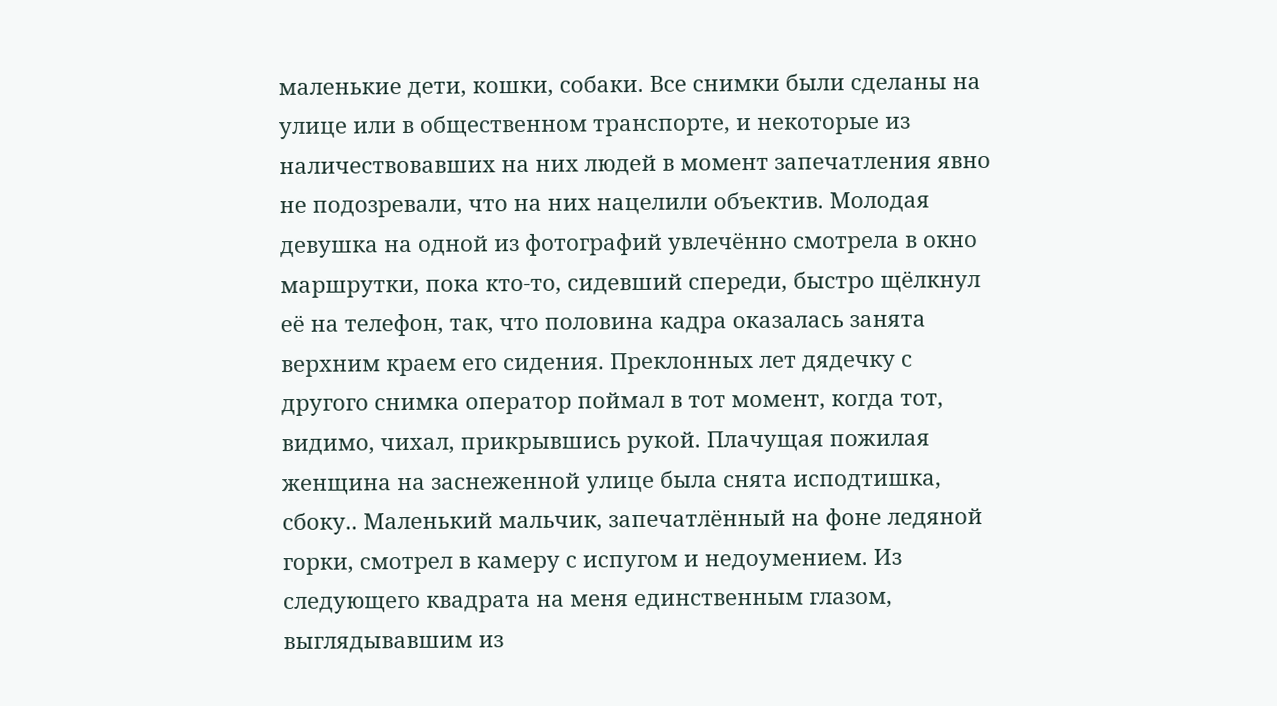маленькие дети, кошки, собаки. Все снимки были сделаны на улице или в общественном транспорте, и некоторые из наличествовавших на них людей в момент запечатления явно не подозревали, что на них нацелили объектив. Молодая девушка на одной из фотографий увлечённо смотрела в окно маршрутки, пока кто-то, сидевший спереди, быстро щёлкнул её на телефон, так, что половина кадра оказалась занята верхним краем его сидения. Преклонных лет дядечку с другого снимка оператор поймал в тот момент, когда тот, видимо, чихал, прикрывшись рукой. Плачущая пожилая женщина на заснеженной улице была снята исподтишка, сбоку.. Маленький мальчик, запечатлённый на фоне ледяной горки, смотрел в камеру с испугом и недоумением. Из следующего квадрата на меня единственным глазом, выглядывавшим из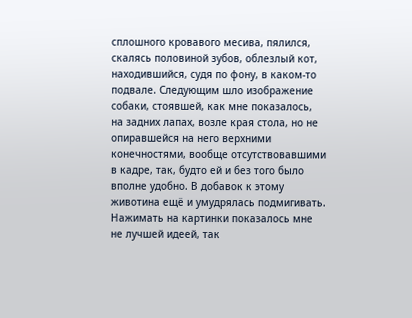сплошного кровавого месива, пялился, скалясь половиной зубов, облезлый кот, находившийся, судя по фону, в каком-то подвале. Следующим шло изображение собаки, стоявшей, как мне показалось, на задних лапах, возле края стола, но не опиравшейся на него верхними конечностями, вообще отсутствовавшими в кадре, так, будто ей и без того было вполне удобно. В добавок к этому животина ещё и умудрялась подмигивать. Нажимать на картинки показалось мне не лучшей идеей, так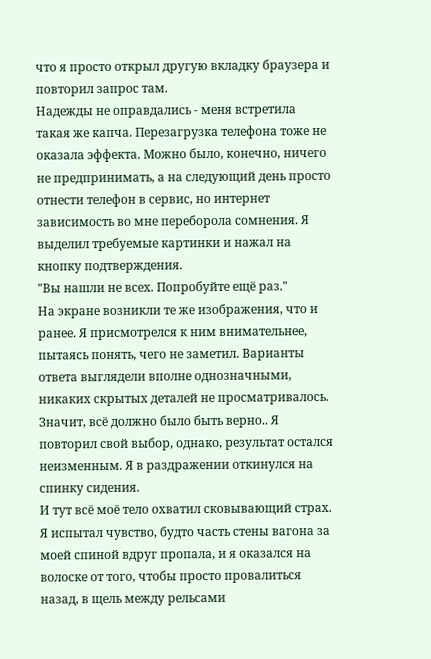что я просто открыл другую вкладку браузера и повторил запрос там.
Надежды не оправдались - меня встретила такая же капча. Перезагрузка телефона тоже не оказала эффекта. Можно было, конечно, ничего не предпринимать, а на следующий день просто отнести телефон в сервис, но интернет зависимость во мне переборола сомнения. Я выделил требуемые картинки и нажал на кнопку подтверждения.
"Вы нашли не всех. Попробуйте ещё раз."
На экране возникли те же изображения, что и ранее. Я присмотрелся к ним внимательнее, пытаясь понять, чего не заметил. Варианты ответа выглядели вполне однозначными, никаких скрытых деталей не просматривалось. Значит, всё должно было быть верно.. Я повторил свой выбор, однако, результат остался неизменным. Я в раздражении откинулся на спинку сидения.
И тут всё моё тело охватил сковывающий страх. Я испытал чувство, будто часть стены вагона за моей спиной вдруг пропала, и я оказался на волоске от того, чтобы просто провалиться назад, в щель между рельсами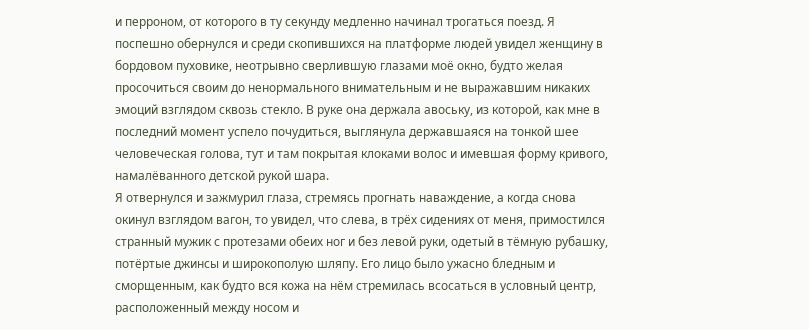и перроном, от которого в ту секунду медленно начинал трогаться поезд. Я поспешно обернулся и среди скопившихся на платформе людей увидел женщину в бордовом пуховике, неотрывно сверлившую глазами моё окно, будто желая просочиться своим до ненормального внимательным и не выражавшим никаких эмоций взглядом сквозь стекло. В руке она держала авоську, из которой, как мне в последний момент успело почудиться, выглянула державшаяся на тонкой шее человеческая голова, тут и там покрытая клоками волос и имевшая форму кривого, намалёванного детской рукой шара.
Я отвернулся и зажмурил глаза, стремясь прогнать наваждение, а когда снова окинул взглядом вагон, то увидел, что слева, в трёх сидениях от меня, примостился странный мужик с протезами обеих ног и без левой руки, одетый в тёмную рубашку, потёртые джинсы и широкополую шляпу. Его лицо было ужасно бледным и сморщенным, как будто вся кожа на нём стремилась всосаться в условный центр, расположенный между носом и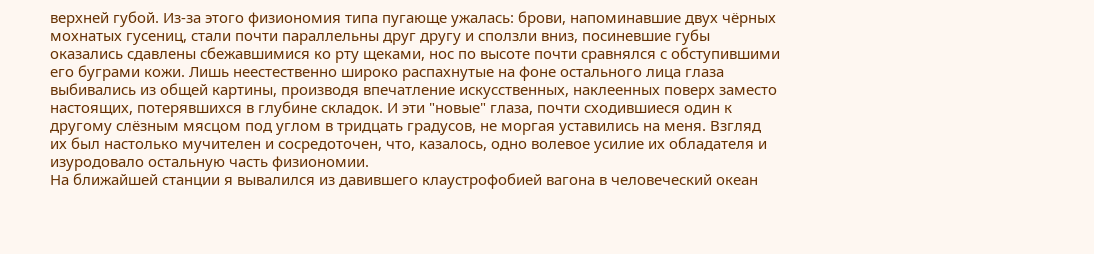верхней губой. Из-за этого физиономия типа пугающе ужалась: брови, напоминавшие двух чёрных мохнатых гусениц, стали почти параллельны друг другу и сползли вниз, посиневшие губы оказались сдавлены сбежавшимися ко рту щеками, нос по высоте почти сравнялся с обступившими его буграми кожи. Лишь неестественно широко распахнутые на фоне остального лица глаза выбивались из общей картины, производя впечатление искусственных, наклеенных поверх заместо настоящих, потерявшихся в глубине складок. И эти "новые" глаза, почти сходившиеся один к другому слёзным мясцом под углом в тридцать градусов, не моргая уставились на меня. Взгляд их был настолько мучителен и сосредоточен, что, казалось, одно волевое усилие их обладателя и изуродовало остальную часть физиономии.
На ближайшей станции я вывалился из давившего клаустрофобией вагона в человеческий океан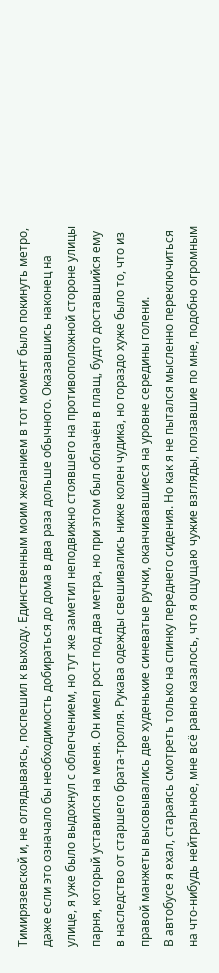Тимирязевской и, не оглядываясь, поспешил к выходу. Единственным моим желанием в тот момент было покинуть метро, даже если это означало бы необходимость добираться до дома в два раза дольше обычного. Оказавшись наконец на улице, я уже было выдохнул с облегчением, но тут же заметил неподвижно стоявшего на противоположной стороне улицы парня, который уставился на меня. Он имел рост под два метра, но при этом был облачён в плащ, будто доставшийся ему в наследство от старшего брата-тролля. Рукава одежды свешивались ниже колен чудика, но гораздо хуже было то, что из правой манжеты высовывались две худенькие синеватые ручки, оканчивавшиеся на уровне середины голени.
В автобусе я ехал, стараясь смотреть только на спинку переднего сидения. Но как я не пытался мысленно переключиться на что-нибудь нейтральное, мне всё равно казалось, что я ощущаю чужие взгляды, ползавшие по мне, подобно огромным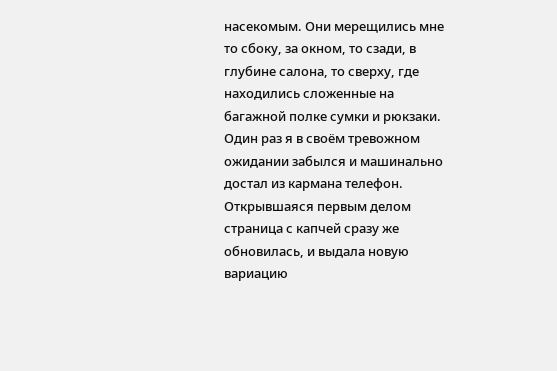насекомым. Они мерещились мне то сбоку, за окном, то сзади, в глубине салона, то сверху, где находились сложенные на багажной полке сумки и рюкзаки. Один раз я в своём тревожном ожидании забылся и машинально достал из кармана телефон. Открывшаяся первым делом страница с капчей сразу же обновилась, и выдала новую вариацию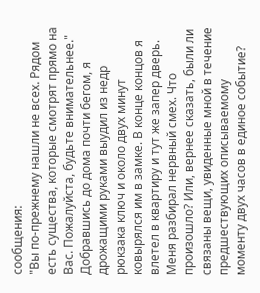сообщения:
"Вы по-прежнему нашли не всех. Рядом есть существа, которые смотрят прямо на Вас. Пожалуйста, будьте внимательнее."
Добравшись до дома почти бегом, я дрожащими руками выудил из недр рюкзака ключ и около двух минут ковырялся им в замке. В конце концов я влетел в квартиру и тут же запер дверь. Меня разбирал нервный смех. Что произошло? Или, вернее сказать, были ли связаны вещи, увиденные мной в течение предшествующих описываемому моменту двух часов в единое событие?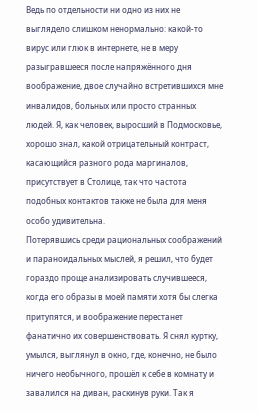Ведь по отдельности ни одно из них не выглядело слишком ненормально: какой-то вирус или глюк в интернете, не в меру разыгравшееся после напряжённого дня воображение, двое случайно встретившихся мне инвалидов, больных или просто странных людей. Я, как человек, выросший в Подмосковье, хорошо знал, какой отрицательный контраст, касающийся разного рода маргиналов, присутствует в Столице, так что частота подобных контактов также не была для меня особо удивительна.
Потерявшись среди рациональных соображений и параноидальных мыслей, я решил, что будет гораздо проще анализировать случившееся, когда его образы в моей памяти хотя бы слегка притупятся, и воображение перестанет фанатично их совершенствовать. Я снял куртку, умылся, выглянул в окно, где, конечно, не было ничего необычного, прошёл к себе в комнату и завалился на диван, раскинув руки. Так я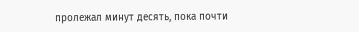пролежал минут десять, пока почти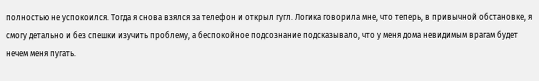полностью не успокоился. Тогда я снова взялся за телефон и открыл гугл. Логика говорила мне, что теперь, в привычной обстановке, я смогу детально и без спешки изучить проблему, а беспокойное подсознание подсказывало, что у меня дома невидимым врагам будет нечем меня пугать.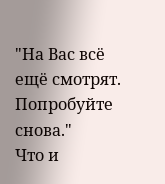"На Вас всё ещё смотрят. Попробуйте снова."
Что и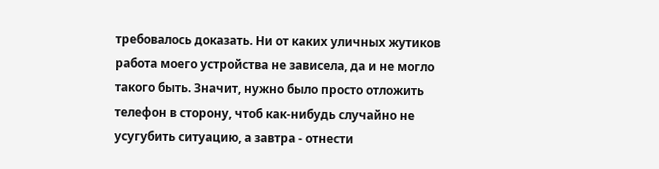требовалось доказать. Ни от каких уличных жутиков работа моего устройства не зависела, да и не могло такого быть. Значит, нужно было просто отложить телефон в сторону, чтоб как-нибудь случайно не усугубить ситуацию, а завтра - отнести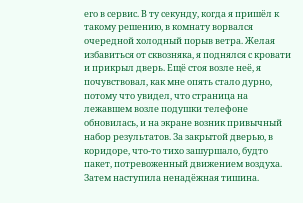его в сервис. В ту секунду, когда я пришёл к такому решению, в комнату ворвался очередной холодный порыв ветра. Желая избавиться от сквозняка, я поднялся с кровати и прикрыл дверь. Ещё стоя возле неё, я почувствовал, как мне опять стало дурно, потому что увидел, что страница на лежавшем возле подушки телефоне обновилась, и на экране возник привычный набор результатов. За закрытой дверью, в коридоре, что-то тихо зашуршало, будто пакет, потревоженный движением воздуха. Затем наступила ненадёжная тишина.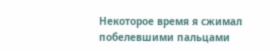Некоторое время я сжимал побелевшими пальцами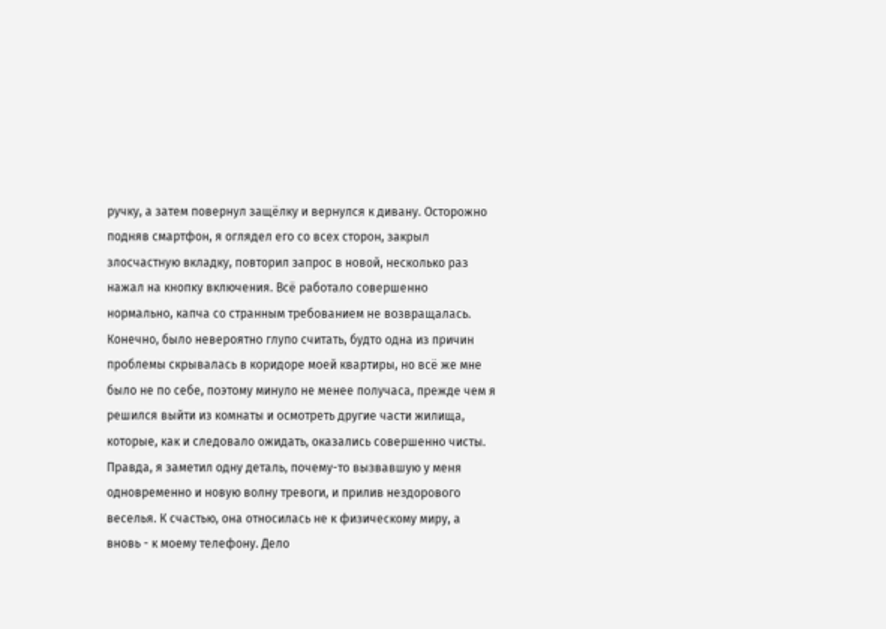ручку, а затем повернул защёлку и вернулся к дивану. Осторожно подняв смартфон, я оглядел его со всех сторон, закрыл злосчастную вкладку, повторил запрос в новой, несколько раз нажал на кнопку включения. Всё работало совершенно нормально, капча со странным требованием не возвращалась. Конечно, было невероятно глупо считать, будто одна из причин проблемы скрывалась в коридоре моей квартиры, но всё же мне было не по себе, поэтому минуло не менее получаса, прежде чем я решился выйти из комнаты и осмотреть другие части жилища, которые, как и следовало ожидать, оказались совершенно чисты.
Правда, я заметил одну деталь, почему-то вызвавшую у меня одновременно и новую волну тревоги, и прилив нездорового веселья. К счастью, она относилась не к физическому миру, а вновь - к моему телефону. Дело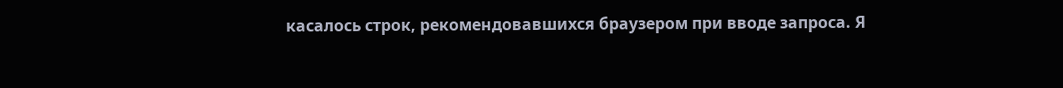касалось строк, рекомендовавшихся браузером при вводе запроса. Я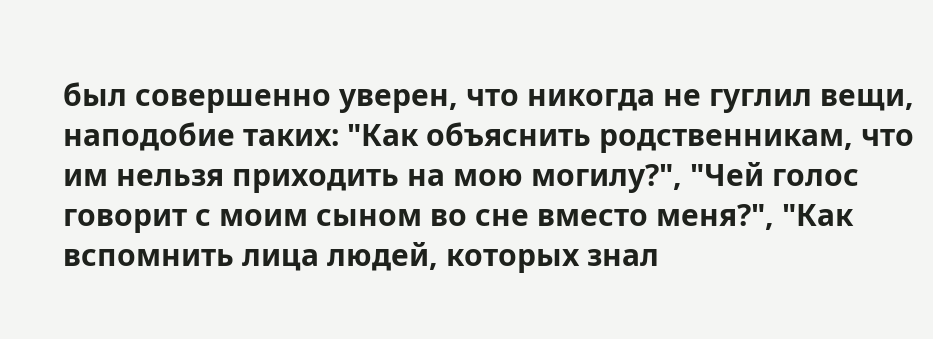был совершенно уверен, что никогда не гуглил вещи, наподобие таких: "Как объяснить родственникам, что им нельзя приходить на мою могилу?", "Чей голос говорит с моим сыном во сне вместо меня?", "Как вспомнить лица людей, которых знал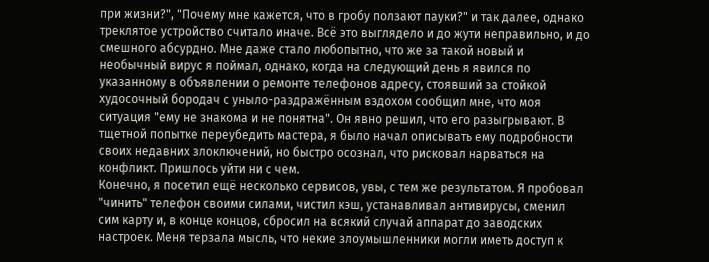при жизни?", "Почему мне кажется, что в гробу ползают пауки?" и так далее, однако треклятое устройство считало иначе. Всё это выглядело и до жути неправильно, и до смешного абсурдно. Мне даже стало любопытно, что же за такой новый и необычный вирус я поймал, однако, когда на следующий день я явился по указанному в объявлении о ремонте телефонов адресу, стоявший за стойкой худосочный бородач с уныло-раздражённым вздохом сообщил мне, что моя ситуация "ему не знакома и не понятна". Он явно решил, что его разыгрывают. В тщетной попытке переубедить мастера, я было начал описывать ему подробности своих недавних злоключений, но быстро осознал, что рисковал нарваться на конфликт. Пришлось уйти ни с чем.
Конечно, я посетил ещё несколько сервисов, увы, с тем же результатом. Я пробовал "чинить" телефон своими силами, чистил кэш, устанавливал антивирусы, сменил сим карту и, в конце концов, сбросил на всякий случай аппарат до заводских настроек. Меня терзала мысль, что некие злоумышленники могли иметь доступ к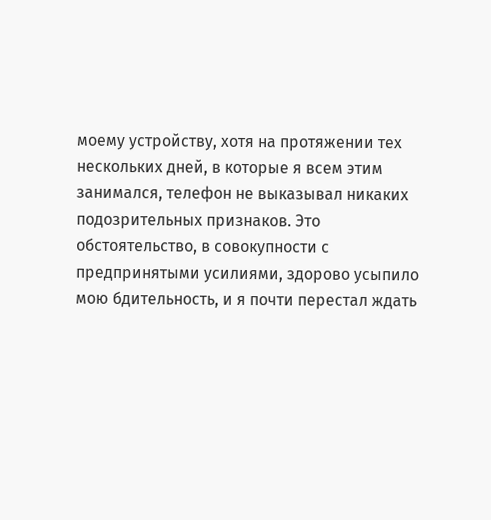моему устройству, хотя на протяжении тех нескольких дней, в которые я всем этим занимался, телефон не выказывал никаких подозрительных признаков. Это обстоятельство, в совокупности с предпринятыми усилиями, здорово усыпило мою бдительность, и я почти перестал ждать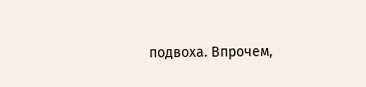подвоха. Впрочем,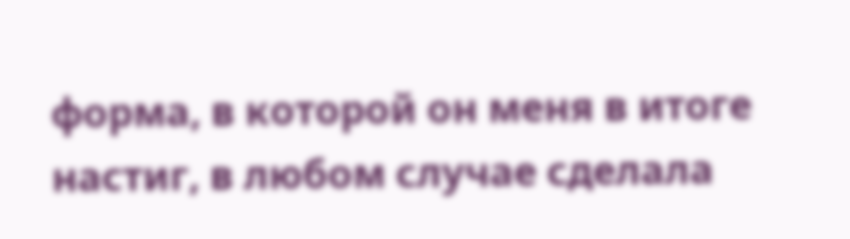форма, в которой он меня в итоге настиг, в любом случае сделала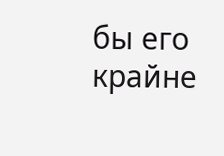бы его крайне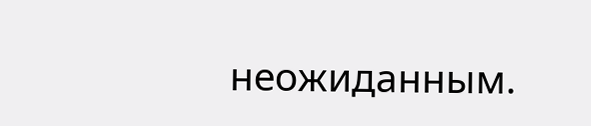неожиданным.